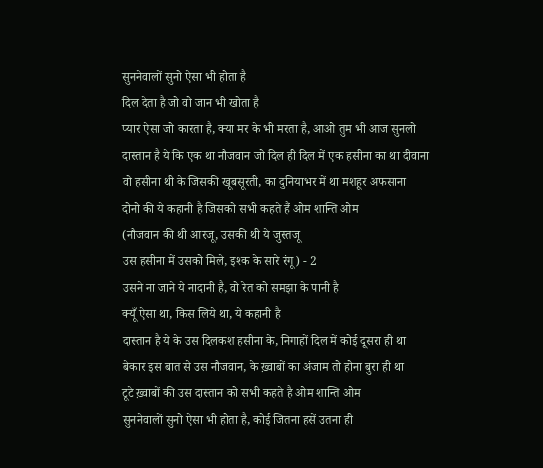सुननेवालों सुनो ऐसा भी होता है
दिल देता है जो वो जान भी खोता है
प्यार ऐसा जो कारता है, क्या मर के भी मरता है, आओ तुम भी आज सुनलो
दास्तान है ये कि एक था नौजवान जो दिल ही दिल में एक हसीना का था दीवाना
वो हसीना थी के जिसकी खूबसूरती, का दुनियाभर में था मशहूर अफसाना
दोनो की ये कहानी है जिसको सभी कहते हैं ओम शान्ति ओम
(नौजवान की थी आरजू, उसकी थी ये जुस्तजू
उस हसीना में उसको मिले, इश्क के सारे रंगू) - 2
उसने ना जाने ये नादानी है, वो रेत को समझा के पानी है
क्यूँ ऐसा था, किस लिये था, ये कहानी है
दास्तान है ये के उस दिलकश हसीना के, निगाहों दिल में कोई दूसरा ही था
बेकार इस बात से उस नौजवान, के ख़्वाबों का अंजाम तो होना बुरा ही था
टूटे ख़्वाबों की उस दास्तान को सभी कहते है ओम शान्ति ओम
सुननेवालों सुनो ऐसा भी होता है, कोई जितना हसें उतना ही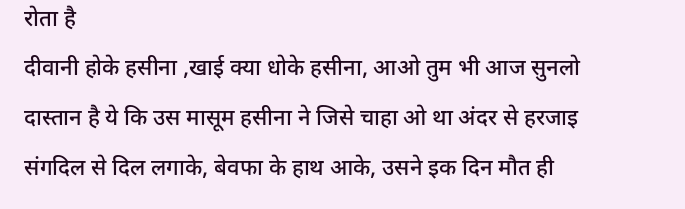रोता है
दीवानी होके हसीना ,खाई क्या धोके हसीना, आओ तुम भी आज सुनलो
दास्तान है ये कि उस मासूम हसीना ने जिसे चाहा ओ था अंदर से हरजाइ
संगदिल से दिल लगाके, बेवफा के हाथ आके, उसने इक दिन मौत ही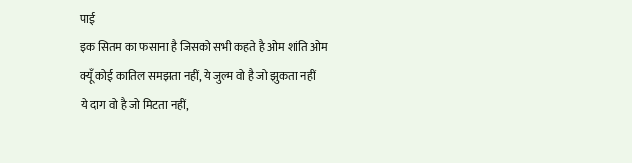पाई
इक सितम का फसाना है जिसको सभी कहते है ओम शांति ओम
क्यूँ कोई कातिल समझता नहीं, ये जुल्म वो है जो झुकता नहीं
ये दाग वो है जो मिटता नहीं,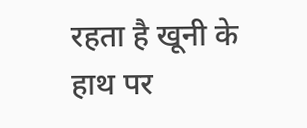रहता है खूनी के हाथ पर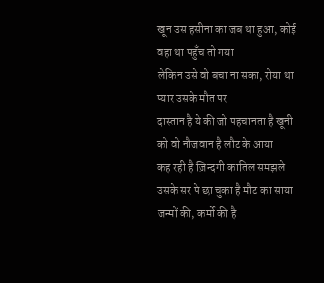खून उस हसीना का जब था हुआ, कोई वहा था पहुँच तो गया
लेकिन उसे वो बचा ना सका, रोया था प्यार उसके मौत पर
दास्तान है ये की जो पहचानता है खूनी को वो नौजवान है लौट के आया
कह रही है ज़िन्दगी कातिल समझले उसके सर पे छा चुका है मौट का साया
जन्मों की, कर्मो की है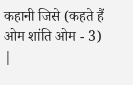कहानी जिसे (कहते हैं ओम शांति ओम - 3) |